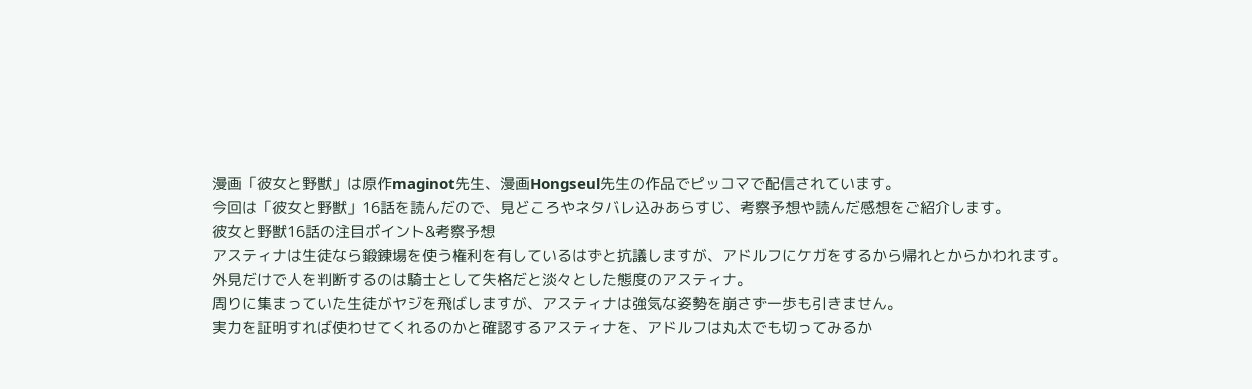漫画「彼女と野獣」は原作maginot先生、漫画Hongseul先生の作品でピッコマで配信されています。
今回は「彼女と野獣」16話を読んだので、見どころやネタバレ込みあらすじ、考察予想や読んだ感想をご紹介します。
彼女と野獣16話の注目ポイント&考察予想
アスティナは生徒なら鍛錬場を使う権利を有しているはずと抗議しますが、アドルフにケガをするから帰れとからかわれます。
外見だけで人を判断するのは騎士として失格だと淡々とした態度のアスティナ。
周りに集まっていた生徒がヤジを飛ばしますが、アスティナは強気な姿勢を崩さず一歩も引きません。
実力を証明すれば使わせてくれるのかと確認するアスティナを、アドルフは丸太でも切ってみるか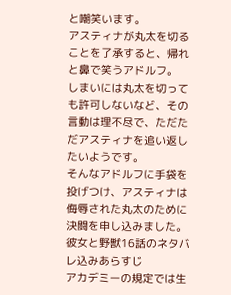と嘲笑います。
アスティナが丸太を切ることを了承すると、帰れと鼻で笑うアドルフ。
しまいには丸太を切っても許可しないなど、その言動は理不尽で、ただただアスティナを追い返したいようです。
そんなアドルフに手袋を投げつけ、アスティナは侮辱された丸太のために決闘を申し込みました。
彼女と野獣16話のネタバレ込みあらすじ
アカデミーの規定では生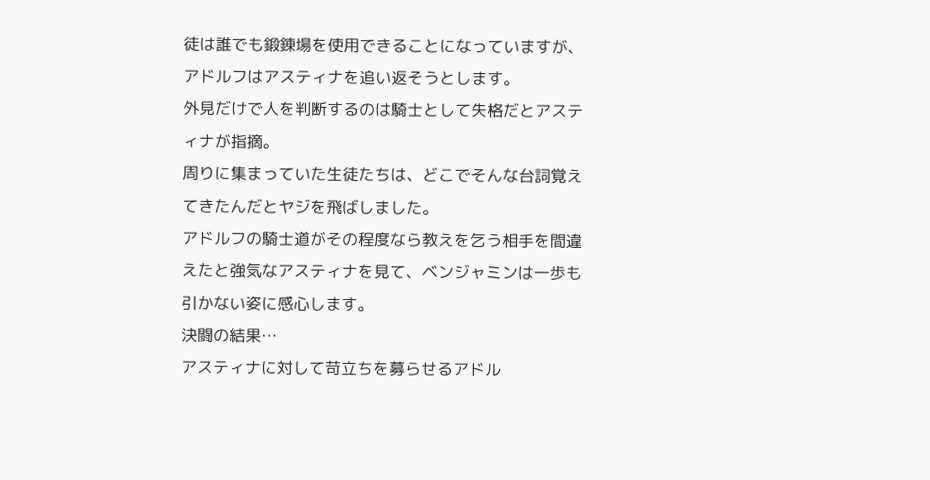徒は誰でも鍛錬場を使用できることになっていますが、アドルフはアスティナを追い返そうとします。
外見だけで人を判断するのは騎士として失格だとアスティナが指摘。
周りに集まっていた生徒たちは、どこでそんな台詞覚えてきたんだとヤジを飛ばしました。
アドルフの騎士道がその程度なら教えを乞う相手を間違えたと強気なアスティナを見て、ベンジャミンは一歩も引かない姿に感心します。
決闘の結果…
アスティナに対して苛立ちを募らせるアドル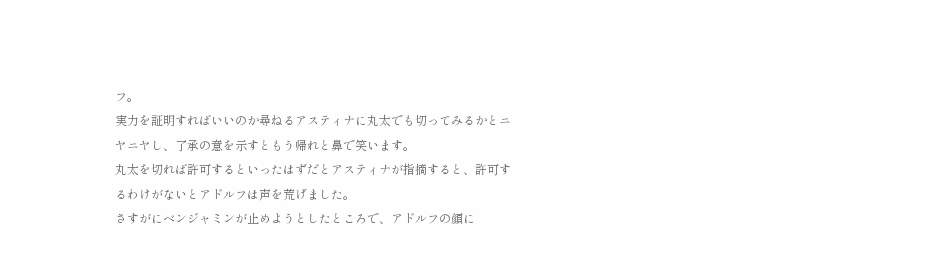フ。
実力を証明すればいいのか尋ねるアスティナに丸太でも切ってみるかとニヤニヤし、了承の意を示すともう帰れと鼻で笑います。
丸太を切れば許可するといったはずだとアスティナが指摘すると、許可するわけがないとアドルフは声を荒げました。
さすがにベンジャミンが止めようとしたところで、アドルフの顔に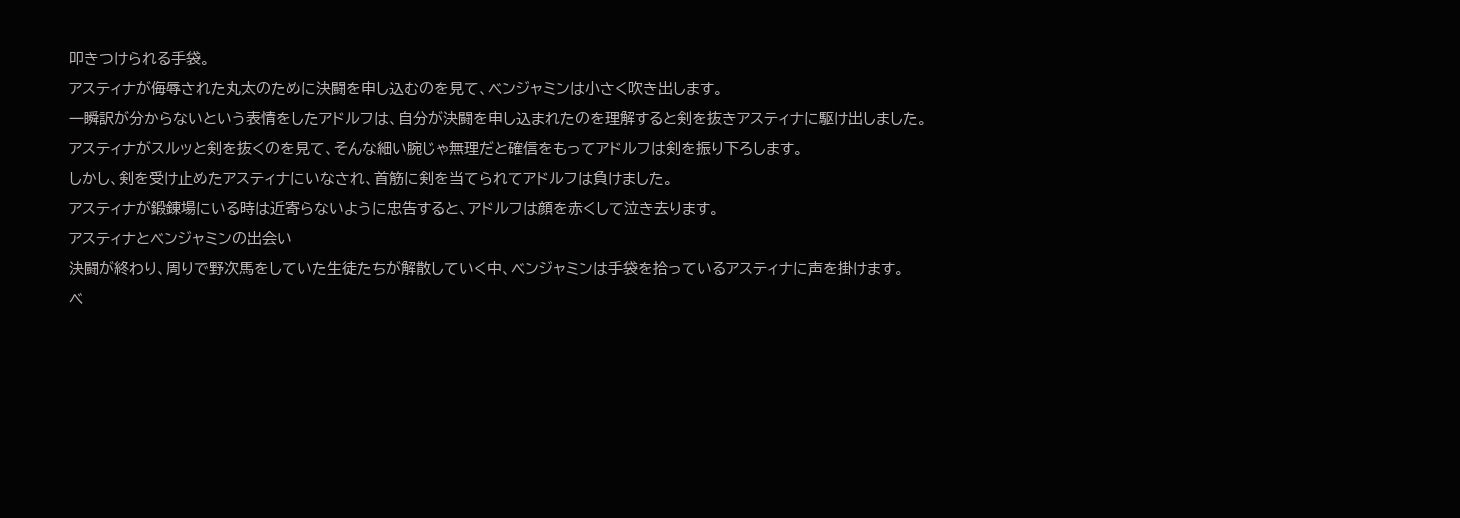叩きつけられる手袋。
アスティナが侮辱された丸太のために決闘を申し込むのを見て、ベンジャミンは小さく吹き出します。
一瞬訳が分からないという表情をしたアドルフは、自分が決闘を申し込まれたのを理解すると剣を抜きアスティナに駆け出しました。
アスティナがスルッと剣を抜くのを見て、そんな細い腕じゃ無理だと確信をもってアドルフは剣を振り下ろします。
しかし、剣を受け止めたアスティナにいなされ、首筋に剣を当てられてアドルフは負けました。
アスティナが鍛錬場にいる時は近寄らないように忠告すると、アドルフは顔を赤くして泣き去ります。
アスティナとベンジャミンの出会い
決闘が終わり、周りで野次馬をしていた生徒たちが解散していく中、ベンジャミンは手袋を拾っているアスティナに声を掛けます。
ベ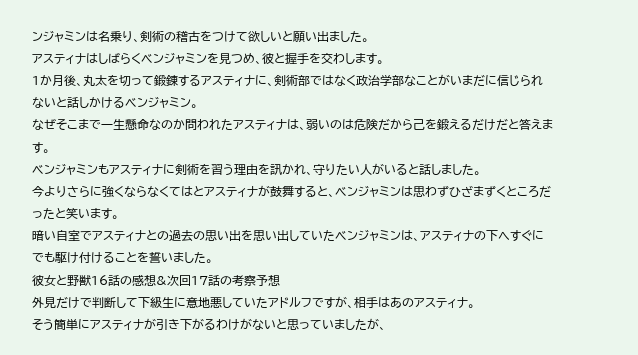ンジャミンは名乗り、剣術の稽古をつけて欲しいと願い出ました。
アスティナはしばらくベンジャミンを見つめ、彼と握手を交わします。
1か月後、丸太を切って鍛錬するアスティナに、剣術部ではなく政治学部なことがいまだに信じられないと話しかけるベンジャミン。
なぜそこまで一生懸命なのか問われたアスティナは、弱いのは危険だから己を鍛えるだけだと答えます。
ベンジャミンもアスティナに剣術を習う理由を訊かれ、守りたい人がいると話しました。
今よりさらに強くならなくてはとアスティナが鼓舞すると、ベンジャミンは思わずひざまずくところだったと笑います。
暗い自室でアスティナとの過去の思い出を思い出していたベンジャミンは、アスティナの下へすぐにでも駆け付けることを誓いました。
彼女と野獣16話の感想&次回17話の考察予想
外見だけで判断して下級生に意地悪していたアドルフですが、相手はあのアスティナ。
そう簡単にアスティナが引き下がるわけがないと思っていましたが、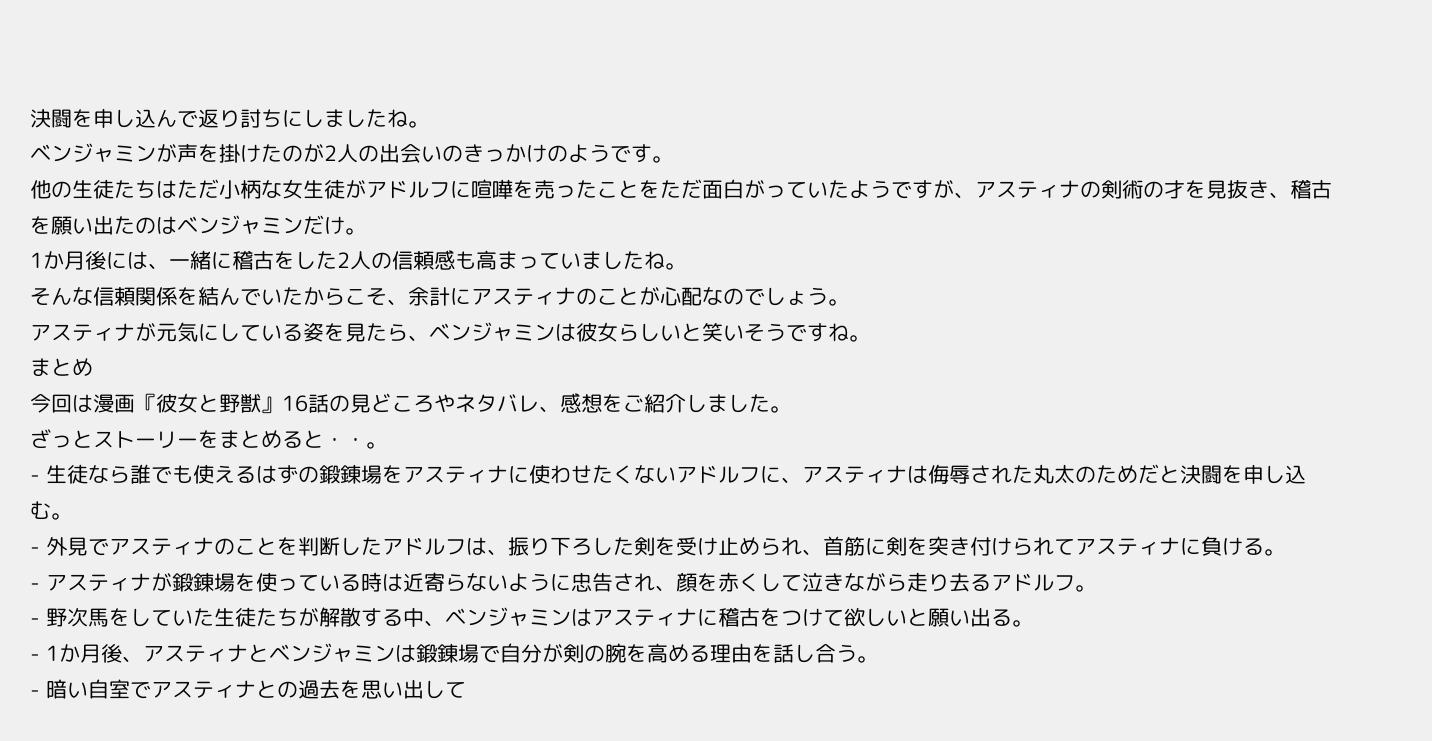決闘を申し込んで返り討ちにしましたね。
ベンジャミンが声を掛けたのが2人の出会いのきっかけのようです。
他の生徒たちはただ小柄な女生徒がアドルフに喧嘩を売ったことをただ面白がっていたようですが、アスティナの剣術の才を見抜き、稽古を願い出たのはベンジャミンだけ。
1か月後には、一緒に稽古をした2人の信頼感も高まっていましたね。
そんな信頼関係を結んでいたからこそ、余計にアスティナのことが心配なのでしょう。
アスティナが元気にしている姿を見たら、ベンジャミンは彼女らしいと笑いそうですね。
まとめ
今回は漫画『彼女と野獣』16話の見どころやネタバレ、感想をご紹介しました。
ざっとストーリーをまとめると・・。
- 生徒なら誰でも使えるはずの鍛錬場をアスティナに使わせたくないアドルフに、アスティナは侮辱された丸太のためだと決闘を申し込む。
- 外見でアスティナのことを判断したアドルフは、振り下ろした剣を受け止められ、首筋に剣を突き付けられてアスティナに負ける。
- アスティナが鍛錬場を使っている時は近寄らないように忠告され、顔を赤くして泣きながら走り去るアドルフ。
- 野次馬をしていた生徒たちが解散する中、ベンジャミンはアスティナに稽古をつけて欲しいと願い出る。
- 1か月後、アスティナとベンジャミンは鍛錬場で自分が剣の腕を高める理由を話し合う。
- 暗い自室でアスティナとの過去を思い出して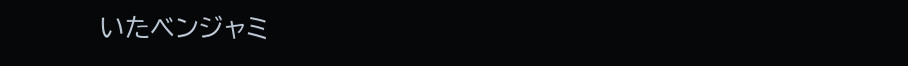いたベンジャミ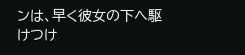ンは、早く彼女の下へ駆けつけ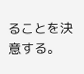ることを決意する。